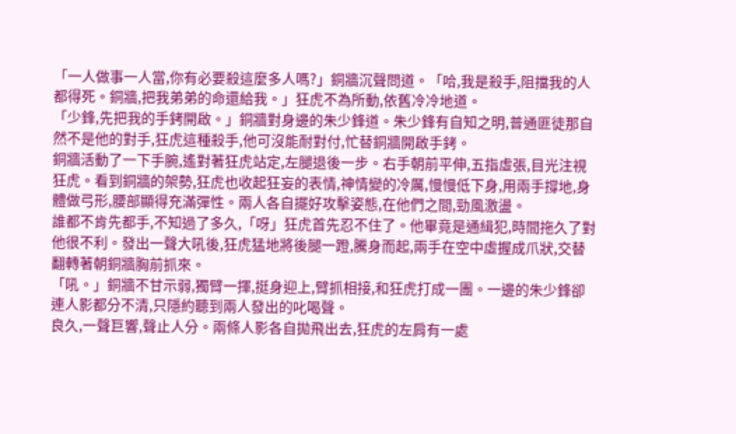「一人做事一人當,你有必要殺這麼多人嗎?」銅牆沉聲問道。「哈,我是殺手,阻擋我的人都得死。銅牆,把我弟弟的命還給我。」狂虎不為所動,依舊冷冷地道。
「少鋒,先把我的手銬開啟。」銅牆對身邊的朱少鋒道。朱少鋒有自知之明,普通匪徒那自然不是他的對手,狂虎這種殺手,他可沒能耐對付,忙替銅牆開啟手銬。
銅牆活動了一下手腕,遙對著狂虎站定,左腿退後一步。右手朝前平伸,五指虛張,目光注視狂虎。看到銅牆的架勢,狂虎也收起狂妄的表情,神情變的冷厲,慢慢低下身,用兩手撐地,身體做弓形,腰部顯得充滿彈性。兩人各自擺好攻擊姿態,在他們之間,勁風激盪。
誰都不肯先都手,不知過了多久,「呀」狂虎首先忍不住了。他畢竟是通緝犯,時間拖久了對他很不利。發出一聲大吼後,狂虎猛地將後腿一蹬,騰身而起,兩手在空中虛握成爪狀,交替翻轉著朝銅牆胸前抓來。
「吼。」銅牆不甘示弱,獨臂一揮,挺身迎上,臂抓相接,和狂虎打成一團。一邊的朱少鋒卻連人影都分不清,只隱約聽到兩人發出的叱喝聲。
良久,一聲巨響,聲止人分。兩條人影各自拋飛出去,狂虎的左肩有一處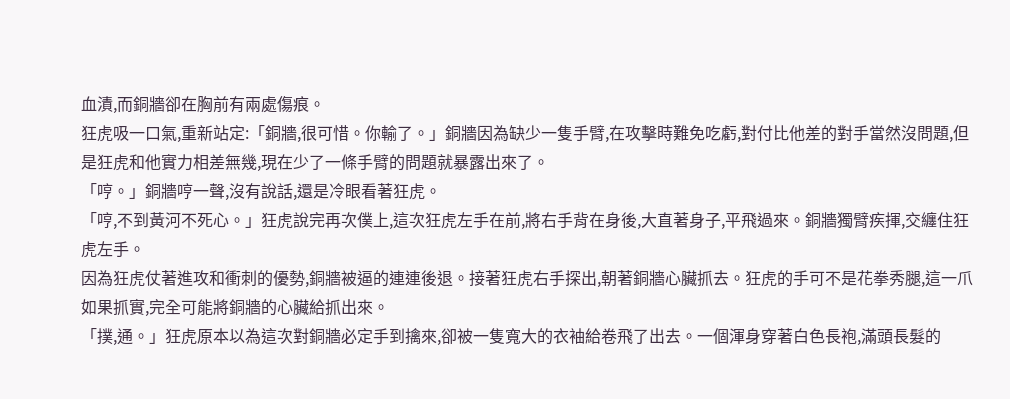血漬,而銅牆卻在胸前有兩處傷痕。
狂虎吸一口氣,重新站定:「銅牆,很可惜。你輸了。」銅牆因為缺少一隻手臂,在攻擊時難免吃虧,對付比他差的對手當然沒問題,但是狂虎和他實力相差無幾,現在少了一條手臂的問題就暴露出來了。
「哼。」銅牆哼一聲,沒有說話,還是冷眼看著狂虎。
「哼,不到黃河不死心。」狂虎說完再次僕上,這次狂虎左手在前,將右手背在身後,大直著身子,平飛過來。銅牆獨臂疾揮,交纏住狂虎左手。
因為狂虎仗著進攻和衝刺的優勢,銅牆被逼的連連後退。接著狂虎右手探出,朝著銅牆心臟抓去。狂虎的手可不是花拳秀腿,這一爪如果抓實,完全可能將銅牆的心臟給抓出來。
「撲,通。」狂虎原本以為這次對銅牆必定手到擒來,卻被一隻寬大的衣袖給卷飛了出去。一個渾身穿著白色長袍,滿頭長髮的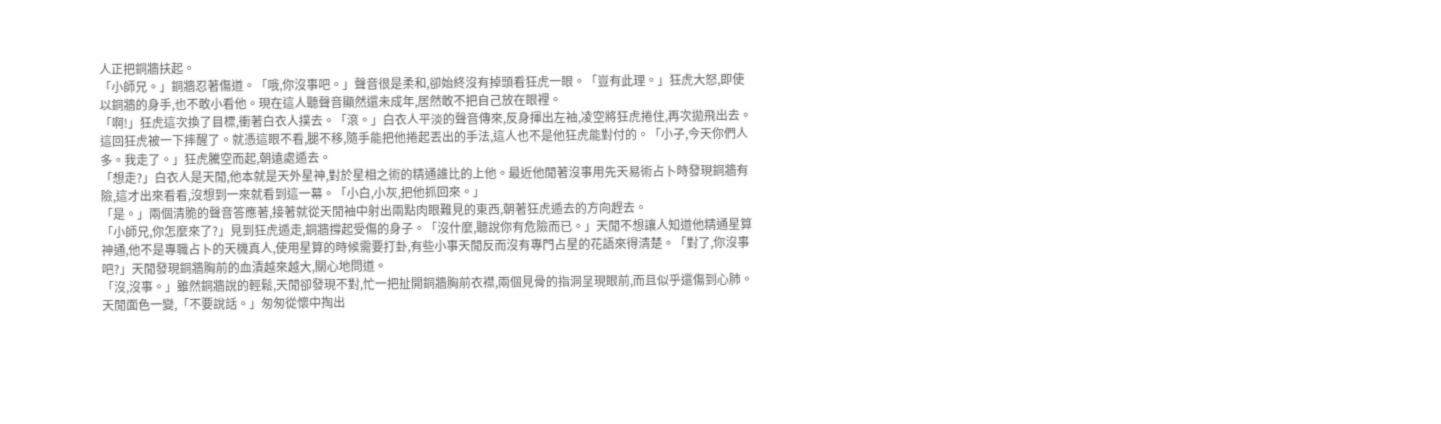人正把銅牆扶起。
「小師兄。」銅牆忍著傷道。「哦,你沒事吧。」聲音很是柔和,卻始終沒有掉頭看狂虎一眼。「豈有此理。」狂虎大怒,即使以銅牆的身手,也不敢小看他。現在這人聽聲音顯然還未成年,居然敢不把自己放在眼裡。
「啊!」狂虎這次換了目標,衝著白衣人撲去。「滾。」白衣人平淡的聲音傳來,反身揮出左袖,凌空將狂虎捲住,再次拋飛出去。
這回狂虎被一下摔醒了。就憑這眼不看,腿不移,隨手能把他捲起丟出的手法,這人也不是他狂虎能對付的。「小子,今天你們人多。我走了。」狂虎騰空而起,朝遠處遁去。
「想走?」白衣人是天閒,他本就是天外星神,對於星相之術的精通誰比的上他。最近他閒著沒事用先天易術占卜時發現銅牆有險,這才出來看看,沒想到一來就看到這一幕。「小白,小灰,把他抓回來。」
「是。」兩個清脆的聲音答應著,接著就從天閒袖中射出兩點肉眼難見的東西,朝著狂虎遁去的方向趕去。
「小師兄,你怎麼來了?」見到狂虎遁走,銅牆撐起受傷的身子。「沒什麼,聽說你有危險而已。」天閒不想讓人知道他精通星算神通,他不是專職占卜的天機真人,使用星算的時候需要打卦,有些小事天閒反而沒有專門占星的花語來得清楚。「對了,你沒事吧?」天閒發現銅牆胸前的血漬越來越大,關心地問道。
「沒,沒事。」雖然銅牆說的輕鬆,天閒卻發現不對,忙一把扯開銅牆胸前衣襟,兩個見骨的指洞呈現眼前,而且似乎還傷到心肺。天閒面色一變,「不要說話。」匆匆從懷中掏出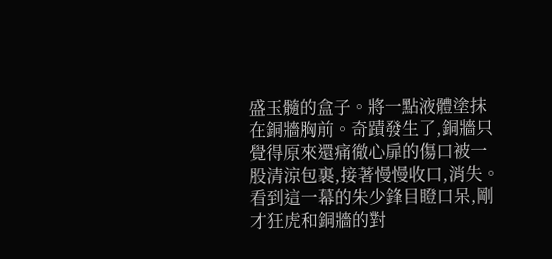盛玉髓的盒子。將一點液體塗抹在銅牆胸前。奇蹟發生了,銅牆只覺得原來還痛徹心扉的傷口被一股清涼包裹,接著慢慢收口,消失。看到這一幕的朱少鋒目瞪口呆,剛才狂虎和銅牆的對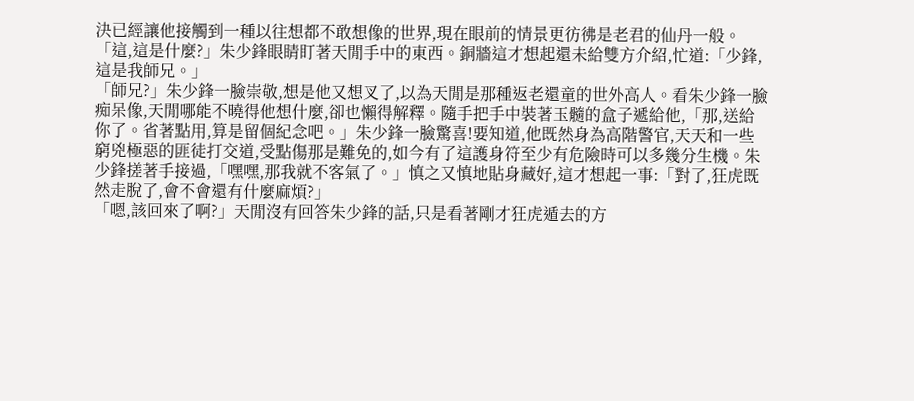決已經讓他接觸到一種以往想都不敢想像的世界,現在眼前的情景更彷彿是老君的仙丹一般。
「這,這是什麼?」朱少鋒眼睛盯著天閒手中的東西。銅牆這才想起還未給雙方介紹,忙道:「少鋒,這是我師兄。」
「師兄?」朱少鋒一臉崇敬,想是他又想叉了,以為天閒是那種返老還童的世外高人。看朱少鋒一臉痴呆像,天閒哪能不曉得他想什麼,卻也懶得解釋。隨手把手中裝著玉髓的盒子遞給他,「那,送給你了。省著點用,算是留個紀念吧。」朱少鋒一臉驚喜!要知道,他既然身為高階警官,天天和一些窮兇極惡的匪徒打交道,受點傷那是難免的,如今有了這護身符至少有危險時可以多幾分生機。朱少鋒搓著手接過,「嘿嘿,那我就不客氣了。」慎之又慎地貼身藏好,這才想起一事:「對了,狂虎既然走脫了,會不會還有什麼麻煩?」
「嗯,該回來了啊?」天閒沒有回答朱少鋒的話,只是看著剛才狂虎遁去的方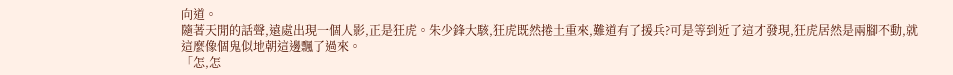向道。
隨著天閒的話聲,遠處出現一個人影,正是狂虎。朱少鋒大駭,狂虎既然捲土重來,難道有了援兵?可是等到近了這才發現,狂虎居然是兩腳不動,就這麼像個鬼似地朝這邊飄了過來。
「怎,怎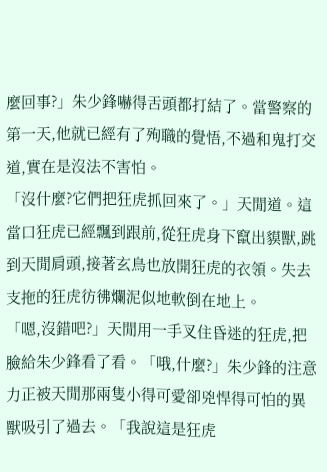麼回事?」朱少鋒嚇得舌頭都打結了。當警察的第一天,他就已經有了殉職的覺悟,不過和鬼打交道,實在是沒法不害怕。
「沒什麼?它們把狂虎抓回來了。」天閒道。這當口狂虎已經飄到跟前,從狂虎身下竄出貘獸,跳到天閒肩頭,接著玄鳥也放開狂虎的衣領。失去支拖的狂虎彷彿爛泥似地軟倒在地上。
「嗯,沒錯吧?」天閒用一手叉住昏迷的狂虎,把臉給朱少鋒看了看。「哦,什麼?」朱少鋒的注意力正被天閒那兩隻小得可愛卻兇悍得可怕的異獸吸引了過去。「我說這是狂虎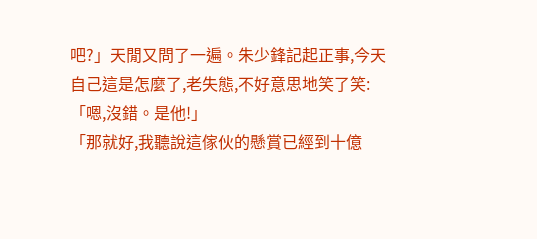吧?」天閒又問了一遍。朱少鋒記起正事,今天自己這是怎麼了,老失態,不好意思地笑了笑:「嗯,沒錯。是他!」
「那就好,我聽說這傢伙的懸賞已經到十億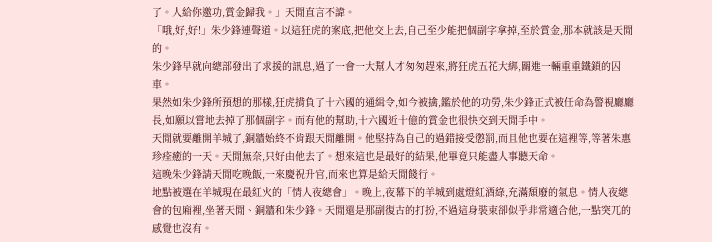了。人給你邀功,賞金歸我。」天閒直言不諱。
「哦,好,好!」朱少鋒連聲道。以這狂虎的案底,把他交上去,自己至少能把個副字拿掉,至於賞金,那本就該是天閒的。
朱少鋒早就向總部發出了求援的訊息,過了一會一大幫人才匆匆趕來,將狂虎五花大綁,關進一輛重重鐵鎖的囚車。
果然如朱少鋒所預想的那樣,狂虎揹負了十六國的通緝令,如今被擒,鑑於他的功勞,朱少鋒正式被任命為警視廳廳長,如願以嘗地去掉了那個副字。而有他的幫助,十六國近十億的賞金也很快交到天閒手中。
天閒就要離開羊城了,銅牆始終不肯跟天閒離開。他堅持為自己的過錯接受懲罰,而且他也要在這裡等,等著朱惠珍痊癒的一天。天閒無奈,只好由他去了。想來這也是最好的結果,他畢竟只能盡人事聽天命。
這晚朱少鋒請天閒吃晚飯,一來慶祝升官,而來也算是給天閒餞行。
地點被選在羊城現在最紅火的「情人夜總會」。晚上,夜幕下的羊城到處燈紅酒綠,充滿頹廢的氣息。情人夜總會的包廂裡,坐著天閒、銅牆和朱少鋒。天閒還是那副復古的打扮,不過這身裝束卻似乎非常適合他,一點突兀的感覺也沒有。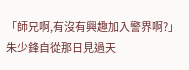「師兄啊,有沒有興趣加入警界啊?」朱少鋒自從那日見過天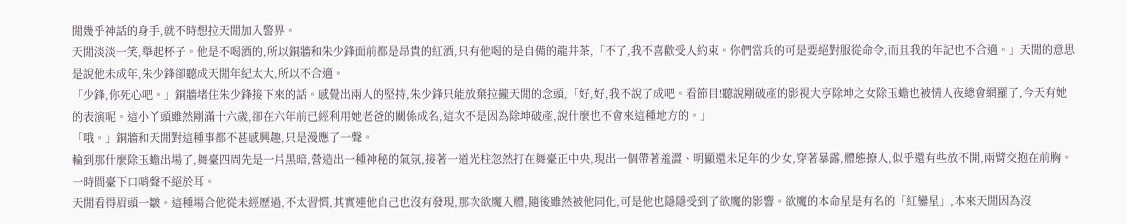閒幾乎神話的身手,就不時想拉天閒加入警界。
天閒淡淡一笑,舉起杯子。他是不喝酒的,所以銅牆和朱少鋒面前都是昂貴的紅酒,只有他喝的是自備的龍井茶,「不了,我不喜歡受人約束。你們當兵的可是要絕對服從命令,而且我的年記也不合適。」天閒的意思是說他未成年,朱少鋒卻聽成天閒年紀太大,所以不合適。
「少鋒,你死心吧。」銅牆堵住朱少鋒接下來的話。感覺出兩人的堅持,朱少鋒只能放棄拉攏天閒的念頭,「好,好,我不說了成吧。看節目!聽說剛破產的影視大亨除坤之女除玉蟾也被情人夜總會網羅了,今天有她的表演呢。這小丫頭雖然剛滿十六歲,卻在六年前已經利用她老爸的關係成名,這次不是因為除坤破產,說什麼也不會來這種地方的。」
「哦。」銅牆和天閒對這種事都不甚感興趣,只是漫應了一聲。
輪到那什麼除玉蟾出場了,舞臺四周先是一片黑暗,營造出一種神秘的氣氛,接著一道光柱忽然打在舞臺正中央,現出一個帶著羞澀、明顯還未足年的少女,穿著暴露,體態撩人,似乎還有些放不開,兩臂交抱在前胸。
一時間臺下口哨聲不絕於耳。
天閒看得眉頭一皺。這種場合他從未經歷過,不太習慣,其實連他自己也沒有發現,那次欲魔入體,隨後雖然被他同化,可是他也隱隱受到了欲魔的影響。欲魔的本命星是有名的「紅鑾星」,本來天閒因為沒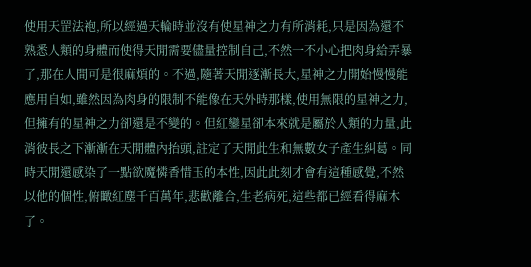使用天罡法袍,所以經過天輪時並沒有使星神之力有所消耗,只是因為還不熟悉人類的身體而使得天閒需要儘量控制自己,不然一不小心把肉身給弄暴了,那在人間可是很麻煩的。不過,隨著天閒逐漸長大,星神之力開始慢慢能應用自如,雖然因為肉身的限制不能像在天外時那樣,使用無限的星神之力,但擁有的星神之力卻還是不變的。但紅鑾星卻本來就是屬於人類的力量,此消彼長之下漸漸在天閒體內抬頭,註定了天閒此生和無數女子產生糾葛。同時天閒還感染了一點欲魔憐香惜玉的本性,因此此刻才會有這種感覺,不然以他的個性,俯瞰紅塵千百萬年,悲歡離合,生老病死,這些都已經看得麻木了。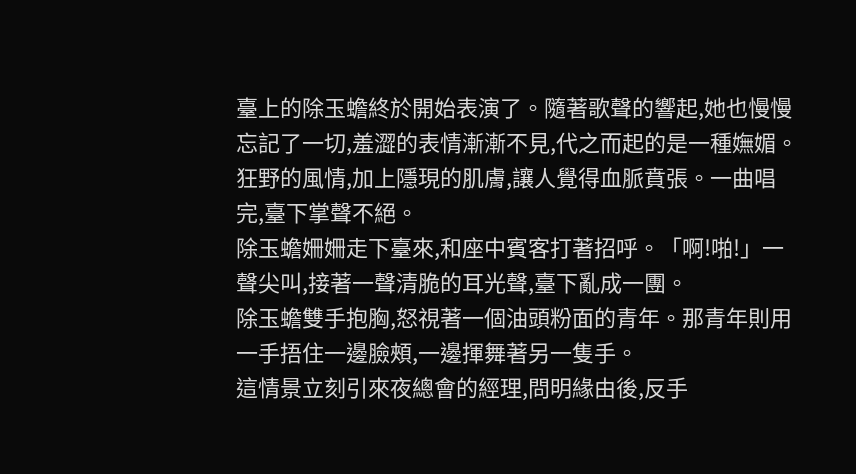臺上的除玉蟾終於開始表演了。隨著歌聲的響起,她也慢慢忘記了一切,羞澀的表情漸漸不見,代之而起的是一種嫵媚。狂野的風情,加上隱現的肌膚,讓人覺得血脈賁張。一曲唱完,臺下掌聲不絕。
除玉蟾姍姍走下臺來,和座中賓客打著招呼。「啊!啪!」一聲尖叫,接著一聲清脆的耳光聲,臺下亂成一團。
除玉蟾雙手抱胸,怒視著一個油頭粉面的青年。那青年則用一手捂住一邊臉頰,一邊揮舞著另一隻手。
這情景立刻引來夜總會的經理,問明緣由後,反手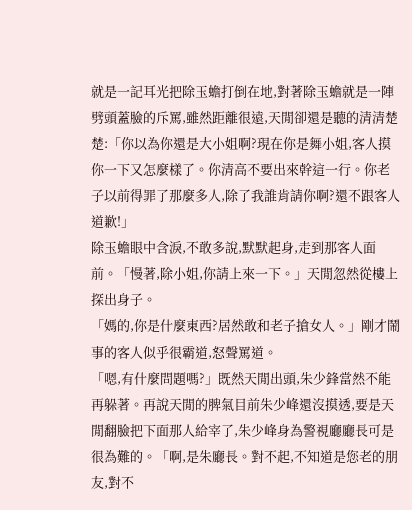就是一記耳光把除玉蟾打倒在地,對著除玉蟾就是一陣劈頭蓋臉的斥罵,雖然距離很遠,天閒卻還是聽的清清楚楚:「你以為你還是大小姐啊?現在你是舞小姐,客人摸你一下又怎麼樣了。你清高不要出來幹這一行。你老子以前得罪了那麼多人,除了我誰肯請你啊?還不跟客人道歉!」
除玉蟾眼中含淚,不敢多說,默默起身,走到那客人面前。「慢著,除小姐,你請上來一下。」天閒忽然從樓上探出身子。
「媽的,你是什麼東西?居然敢和老子搶女人。」剛才鬧事的客人似乎很霸道,怒聲罵道。
「嗯,有什麼問題嗎?」既然天閒出頭,朱少鋒當然不能再躲著。再說天閒的脾氣目前朱少峰還沒摸透,要是天閒翻臉把下面那人給宰了,朱少峰身為警視廳廳長可是很為難的。「啊,是朱廳長。對不起,不知道是您老的朋友,對不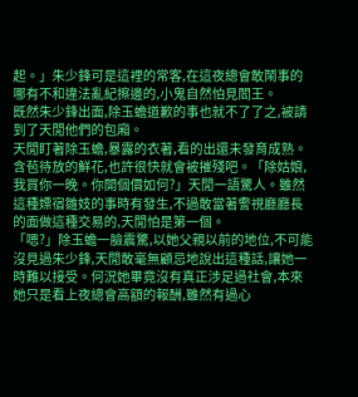起。」朱少鋒可是這裡的常客,在這夜總會敢鬧事的哪有不和違法亂紀擦邊的,小鬼自然怕見閻王。
既然朱少鋒出面,除玉蟾道歉的事也就不了了之,被請到了天閒他們的包廂。
天閒盯著除玉蟾,暴露的衣著,看的出還未發育成熟。含苞待放的鮮花,也許很快就會被摧殘吧。「除姑娘,我買你一晚。你開個價如何?」天閒一語驚人。雖然這種嫖宿雛妓的事時有發生,不過敢當著警視廳廳長的面做這種交易的,天閒怕是第一個。
「嗯?」除玉蟾一臉震驚,以她父親以前的地位,不可能沒見過朱少鋒,天閒敢毫無顧忌地說出這種話,讓她一時難以接受。何況她畢竟沒有真正涉足過社會,本來她只是看上夜總會高額的報酬,雖然有過心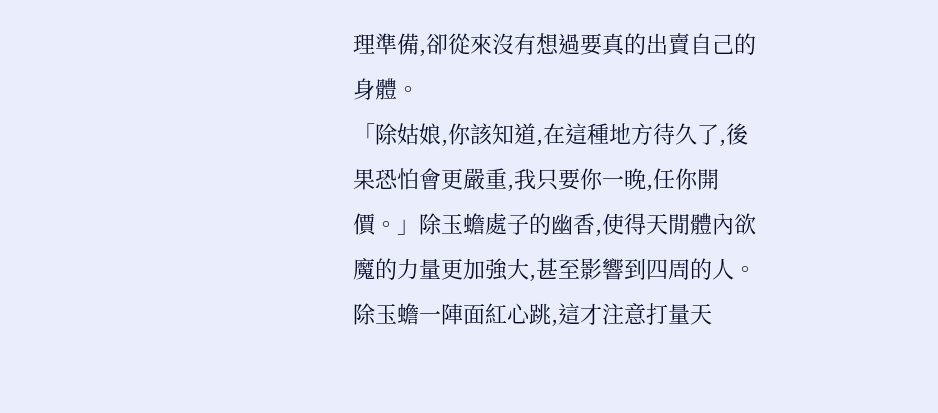理準備,卻從來沒有想過要真的出賣自己的身體。
「除姑娘,你該知道,在這種地方待久了,後果恐怕會更嚴重,我只要你一晚,任你開價。」除玉蟾處子的幽香,使得天閒體內欲魔的力量更加強大,甚至影響到四周的人。除玉蟾一陣面紅心跳,這才注意打量天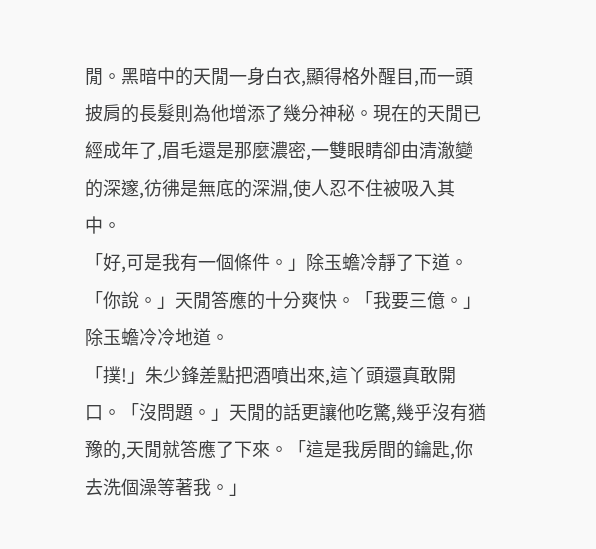閒。黑暗中的天閒一身白衣,顯得格外醒目,而一頭披肩的長髮則為他增添了幾分神秘。現在的天閒已經成年了,眉毛還是那麼濃密,一雙眼睛卻由清澈變的深邃,彷彿是無底的深淵,使人忍不住被吸入其中。
「好,可是我有一個條件。」除玉蟾冷靜了下道。「你說。」天閒答應的十分爽快。「我要三億。」除玉蟾冷冷地道。
「撲!」朱少鋒差點把酒噴出來,這丫頭還真敢開口。「沒問題。」天閒的話更讓他吃驚,幾乎沒有猶豫的,天閒就答應了下來。「這是我房間的鑰匙,你去洗個澡等著我。」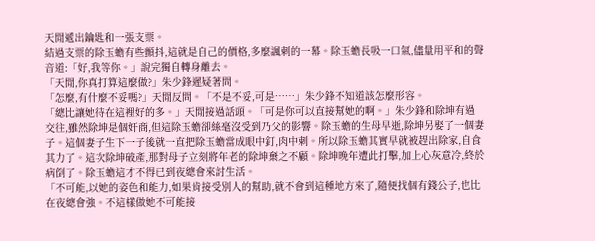天閒遞出鑰匙和一張支票。
結過支票的除玉蟾有些顫抖,這就是自己的價格,多麼諷刺的一幕。除玉蟾長吸一口氣,儘量用平和的聲音道:「好,我等你。」說完獨自轉身離去。
「天閒,你真打算這麼做?」朱少鋒遲疑著問。
「怎麼,有什麼不妥嗎?」天閒反問。「不是不妥,可是……」朱少鋒不知道該怎麼形容。
「總比讓她待在這裡好的多。」天閒接過話頭。「可是你可以直接幫她的啊。」朱少鋒和除坤有過交往,雖然除坤是個奸商,但這除玉蟾卻絲毫沒受到乃父的影響。除玉蟾的生母早逝,除坤另娶了一個妻子。這個妻子生下一子後就一直把除玉蟾當成眼中釘,肉中刺。所以除玉蟾其實早就被趕出除家,自食其力了。這次除坤破產,那對母子立刻將年老的除坤棄之不顧。除坤晚年遭此打擊,加上心灰意冷,終於病倒了。除玉蟾這才不得已到夜總會來討生活。
「不可能,以她的姿色和能力,如果肯接受別人的幫助,就不會到這種地方來了,隨便找個有錢公子,也比在夜總會強。不這樣做她不可能接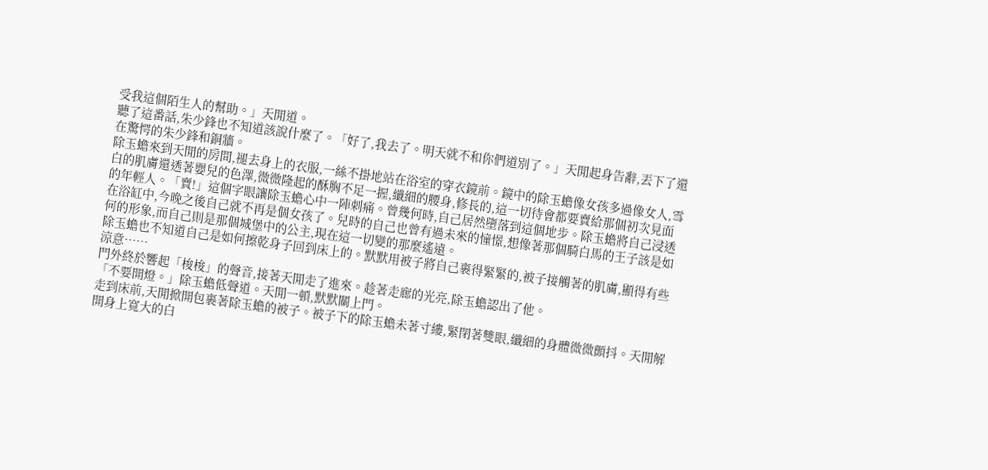受我這個陌生人的幫助。」天閒道。
聽了這番話,朱少鋒也不知道該說什麼了。「好了,我去了。明天就不和你們道別了。」天閒起身告辭,丟下了還在驚愕的朱少鋒和銅牆。
除玉蟾來到天閒的房間,褪去身上的衣服,一絲不掛地站在浴室的穿衣鏡前。鏡中的除玉蟾像女孩多過像女人,雪白的肌膚還透著嬰兒的色澤,微微隆起的酥胸不足一握,纖細的腰身,修長的,這一切待會都要賣給那個初次見面的年輕人。「賣!」這個字眼讓除玉蟾心中一陣刺痛。曾幾何時,自己居然墮落到這個地步。除玉蟾將自己浸透在浴缸中,今晚之後自己就不再是個女孩了。兒時的自己也曾有過未來的憧憬,想像著那個騎白馬的王子該是如何的形象,而自己則是那個城堡中的公主,現在這一切變的那麼遙遠。
除玉蟾也不知道自己是如何擦乾身子回到床上的。默默用被子將自己裹得緊緊的,被子接觸著的肌膚,顯得有些涼意……
門外終於響起「梭梭」的聲音,接著天閒走了進來。趁著走廊的光亮,除玉蟾認出了他。
「不要開燈。」除玉蟾低聲道。天閒一頓,默默關上門。
走到床前,天閒掀開包裹著除玉蟾的被子。被子下的除玉蟾未著寸縷,緊閉著雙眼,纖細的身體微微顫抖。天閒解開身上寬大的白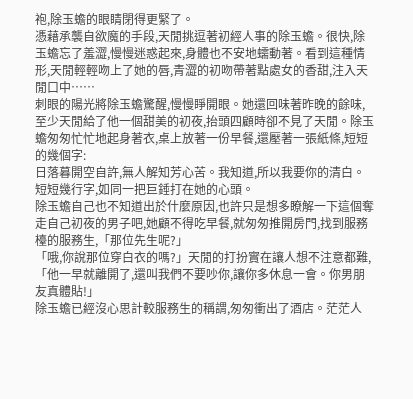袍,除玉蟾的眼睛閉得更緊了。
憑藉承襲自欲魔的手段,天閒挑逗著初經人事的除玉蟾。很快,除玉蟾忘了羞澀,慢慢迷惑起來,身體也不安地蠕動著。看到這種情形,天閒輕輕吻上了她的唇,青澀的初吻帶著點處女的香甜,注入天閒口中……
刺眼的陽光將除玉蟾驚醒,慢慢睜開眼。她還回味著昨晚的餘味,至少天閒給了他一個甜美的初夜,抬頭四顧時卻不見了天閒。除玉蟾匆匆忙忙地起身著衣,桌上放著一份早餐,還壓著一張紙條,短短的幾個字:
日落暮開空自許,無人解知芳心苦。我知道,所以我要你的清白。
短短幾行字,如同一把巨錘打在她的心頭。
除玉蟾自己也不知道出於什麼原因,也許只是想多瞭解一下這個奪走自己初夜的男子吧,她顧不得吃早餐,就匆匆推開房門,找到服務檯的服務生,「那位先生呢?」
「哦,你說那位穿白衣的嗎?」天閒的打扮實在讓人想不注意都難,「他一早就離開了,還叫我們不要吵你,讓你多休息一會。你男朋友真體貼!」
除玉蟾已經沒心思計較服務生的稱謂,匆匆衝出了酒店。茫茫人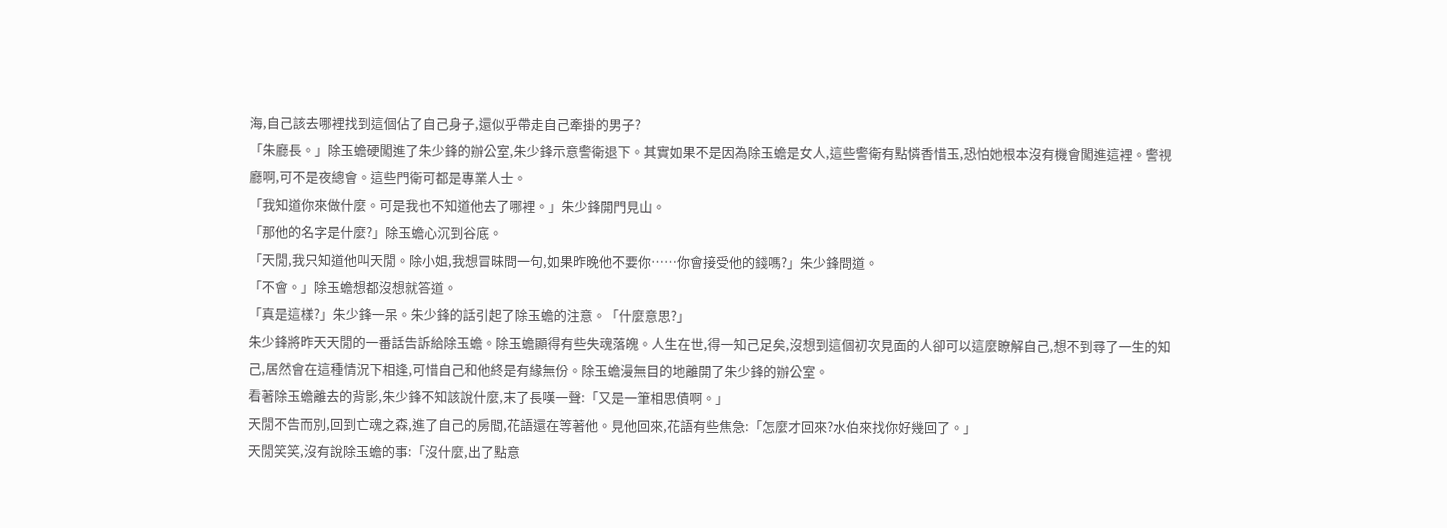海,自己該去哪裡找到這個佔了自己身子,還似乎帶走自己牽掛的男子?
「朱廳長。」除玉蟾硬闖進了朱少鋒的辦公室,朱少鋒示意警衛退下。其實如果不是因為除玉蟾是女人,這些警衛有點憐香惜玉,恐怕她根本沒有機會闖進這裡。警視廳啊,可不是夜總會。這些門衛可都是專業人士。
「我知道你來做什麼。可是我也不知道他去了哪裡。」朱少鋒開門見山。
「那他的名字是什麼?」除玉蟾心沉到谷底。
「天閒,我只知道他叫天閒。除小姐,我想冒昧問一句,如果昨晚他不要你……你會接受他的錢嗎?」朱少鋒問道。
「不會。」除玉蟾想都沒想就答道。
「真是這樣?」朱少鋒一呆。朱少鋒的話引起了除玉蟾的注意。「什麼意思?」
朱少鋒將昨天天閒的一番話告訴給除玉蟾。除玉蟾顯得有些失魂落魄。人生在世,得一知己足矣,沒想到這個初次見面的人卻可以這麼瞭解自己,想不到尋了一生的知己,居然會在這種情況下相逢,可惜自己和他終是有緣無份。除玉蟾漫無目的地離開了朱少鋒的辦公室。
看著除玉蟾離去的背影,朱少鋒不知該說什麼,末了長嘆一聲:「又是一筆相思債啊。」
天閒不告而別,回到亡魂之森,進了自己的房間,花語還在等著他。見他回來,花語有些焦急:「怎麼才回來?水伯來找你好幾回了。」
天閒笑笑,沒有說除玉蟾的事:「沒什麼,出了點意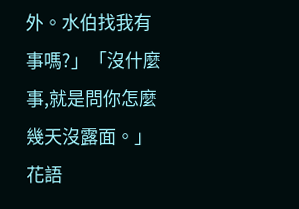外。水伯找我有事嗎?」「沒什麼事,就是問你怎麼幾天沒露面。」花語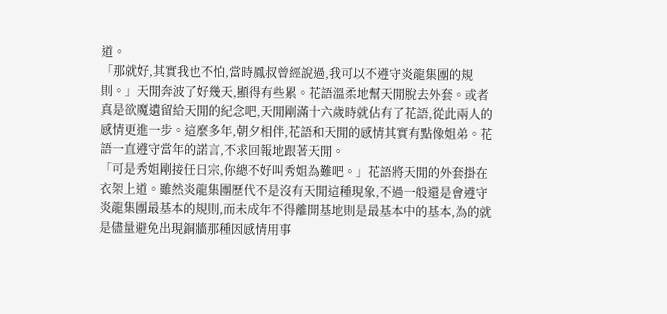道。
「那就好,其實我也不怕,當時鳳叔曾經說過,我可以不遵守炎龍集團的規則。」天閒奔波了好幾天,顯得有些累。花語溫柔地幫天閒脫去外套。或者真是欲魔遺留給天閒的紀念吧,天閒剛滿十六歲時就佔有了花語,從此兩人的感情更進一步。這麼多年,朝夕相伴,花語和天閒的感情其實有點像姐弟。花語一直遵守當年的諾言,不求回報地跟著天閒。
「可是秀姐剛接任日宗,你總不好叫秀姐為難吧。」花語將天閒的外套掛在衣架上道。雖然炎龍集團歷代不是沒有天閒這種現象,不過一般還是會遵守炎龍集團最基本的規則,而未成年不得離開基地則是最基本中的基本,為的就是儘量避免出現銅牆那種因感情用事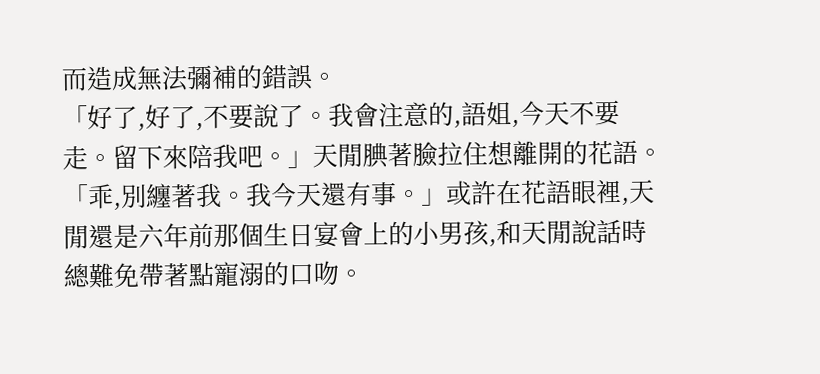而造成無法彌補的錯誤。
「好了,好了,不要說了。我會注意的,語姐,今天不要走。留下來陪我吧。」天閒腆著臉拉住想離開的花語。「乖,別纏著我。我今天還有事。」或許在花語眼裡,天閒還是六年前那個生日宴會上的小男孩,和天閒說話時總難免帶著點寵溺的口吻。